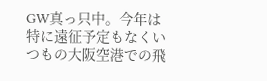GW真っ只中。今年は特に遠征予定もなくいつもの大阪空港での飛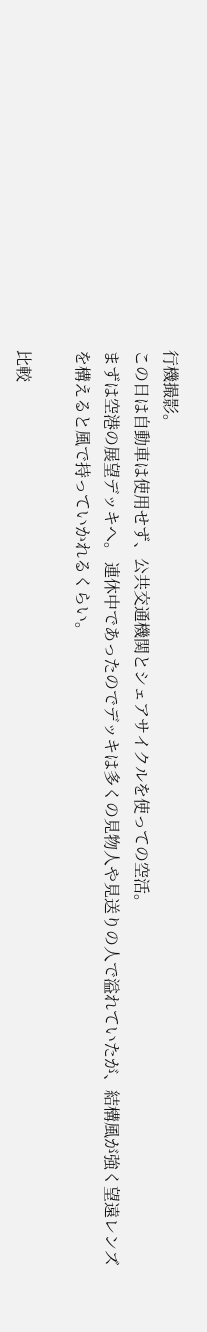行機撮影。
この日は自動車は使用せず、公共交通機関とシェアサイクルを使っての空活。
まずは空港の展望デッキへ。 連休中であったのでデッキは多くの見物人や見送りの人で溢れていたが、結構風が強く望遠レンズを構えると風で持っていかれるくらい。

比較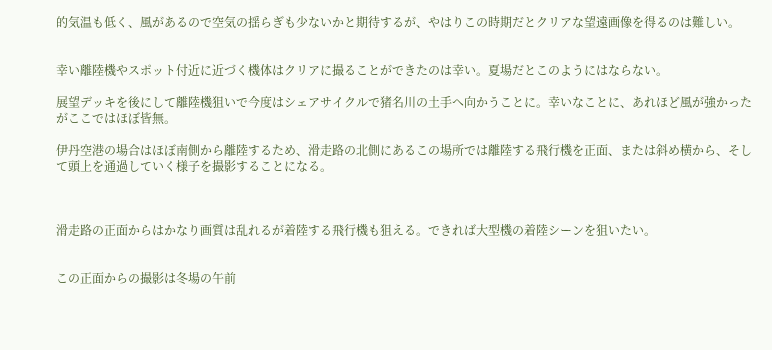的気温も低く、風があるので空気の揺らぎも少ないかと期待するが、やはりこの時期だとクリアな望遠画像を得るのは難しい。


幸い離陸機やスポット付近に近づく機体はクリアに撮ることができたのは幸い。夏場だとこのようにはならない。

展望デッキを後にして離陸機狙いで今度はシェアサイクルで猪名川の土手へ向かうことに。幸いなことに、あれほど風が強かったがここではほぼ皆無。

伊丹空港の場合はほぼ南側から離陸するため、滑走路の北側にあるこの場所では離陸する飛行機を正面、または斜め横から、そして頭上を通過していく様子を撮影することになる。



滑走路の正面からはかなり画質は乱れるが着陸する飛行機も狙える。できれば大型機の着陸シーンを狙いたい。


この正面からの撮影は冬場の午前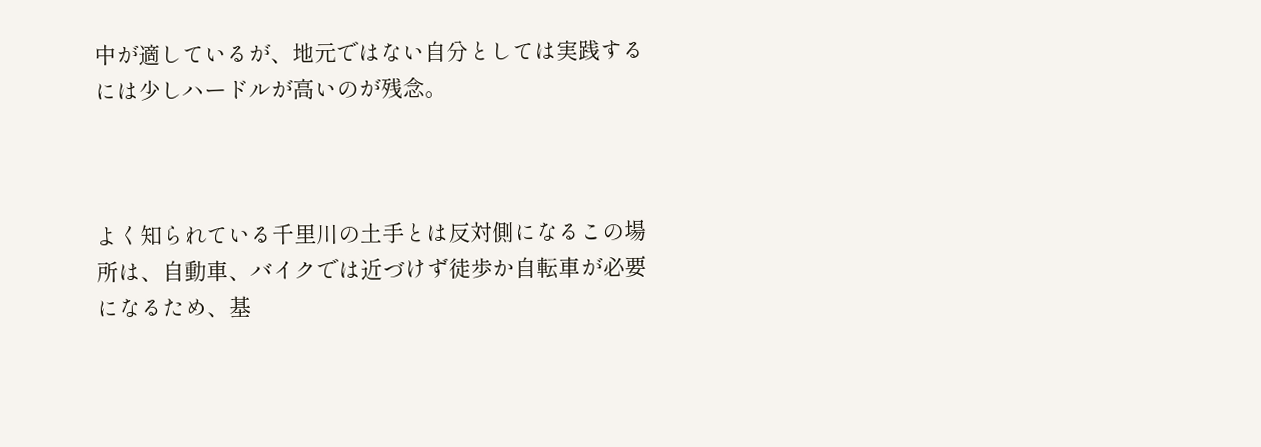中が適しているが、地元ではない自分としては実践するには少しハードルが高いのが残念。



よく知られている千里川の土手とは反対側になるこの場所は、自動車、バイクでは近づけず徒歩か自転車が必要になるため、基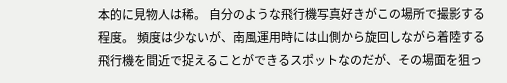本的に見物人は稀。 自分のような飛行機写真好きがこの場所で撮影する程度。 頻度は少ないが、南風運用時には山側から旋回しながら着陸する飛行機を間近で捉えることができるスポットなのだが、その場面を狙っ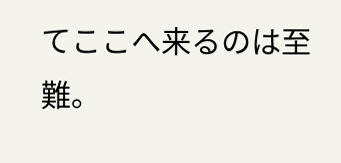てここへ来るのは至難。